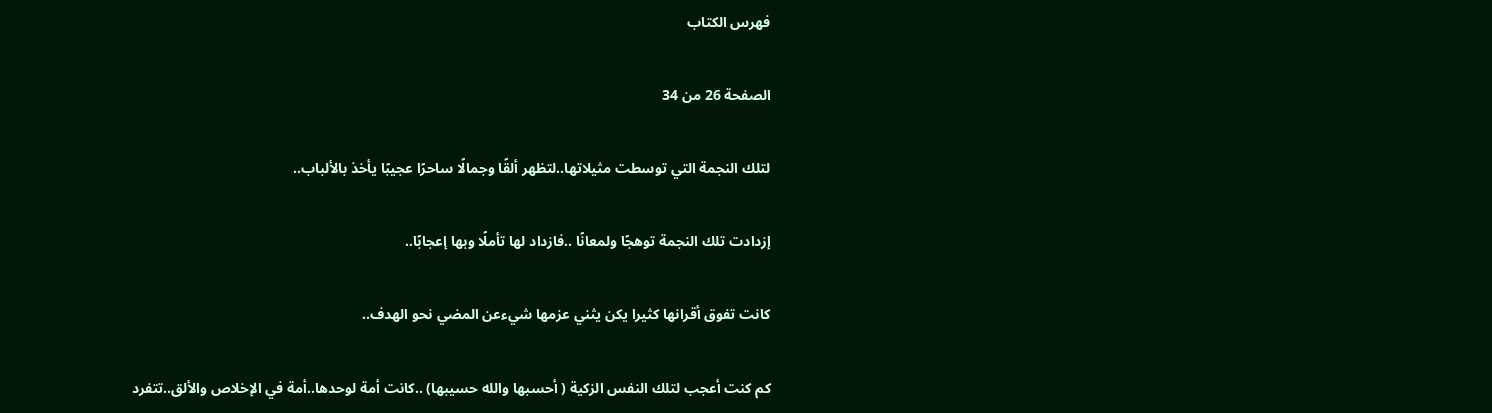فهرس الكتاب

الصفحة 26 من 34

لتلك النجمة التي توسطت مثيلاتها..لتظهر ألقًا وجمالًا ساحرًا عجيبًا يأخذ بالألباب..

إزدادت تلك النجمة توهجًا ولمعانًا ..فازداد لها تأملًا وبها إعجابًا..

كانت تفوق أقرانها كثيرا يكن يثني عزمها شيءعن المضي نحو الهدف..

كم كنت أعجب لتلك النفس الزكية ( أحسبها والله حسيبها) ..كانت أمة لوحدها..أمة في الإخلاص والألق..تتفرد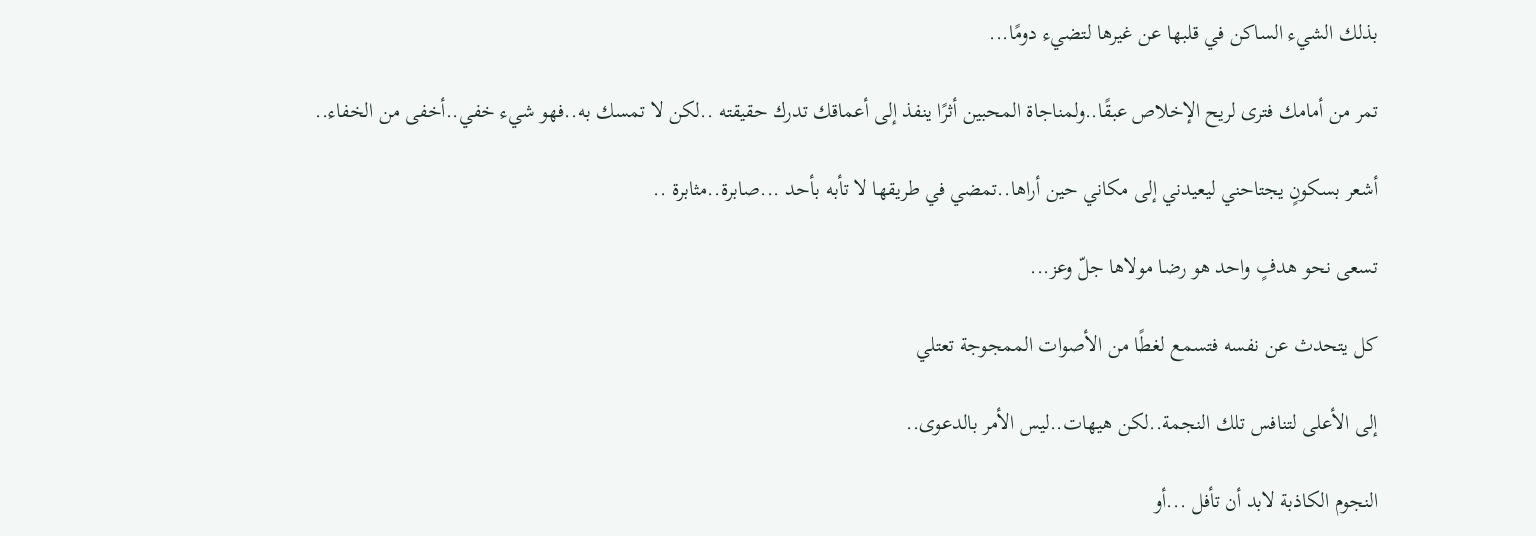بذلك الشيء الساكن في قلبها عن غيرها لتضيء دومًا...

تمر من أمامك فترى لريح الإخلاص عبقًا..ولمناجاة المحبين أثرًا ينفذ إلى أعماقك تدرك حقيقته ..لكن لا تمسك به..فهو شيء خفي..أخفى من الخفاء..

أشعر بسكونٍ يجتاحني ليعيدني إلى مكاني حين أراها..تمضي في طريقها لا تأبه بأحد ...صابرة..مثابرة ..

تسعى نحو هدفٍ واحد هو رضا مولاها جلّ وعز...

كل يتحدث عن نفسه فتسمع لغطًا من الأصوات الممجوجة تعتلي

إلى الأعلى لتنافس تلك النجمة..لكن هيهات..ليس الأمر بالدعوى..

النجوم الكاذبة لابد أن تأفل ...أو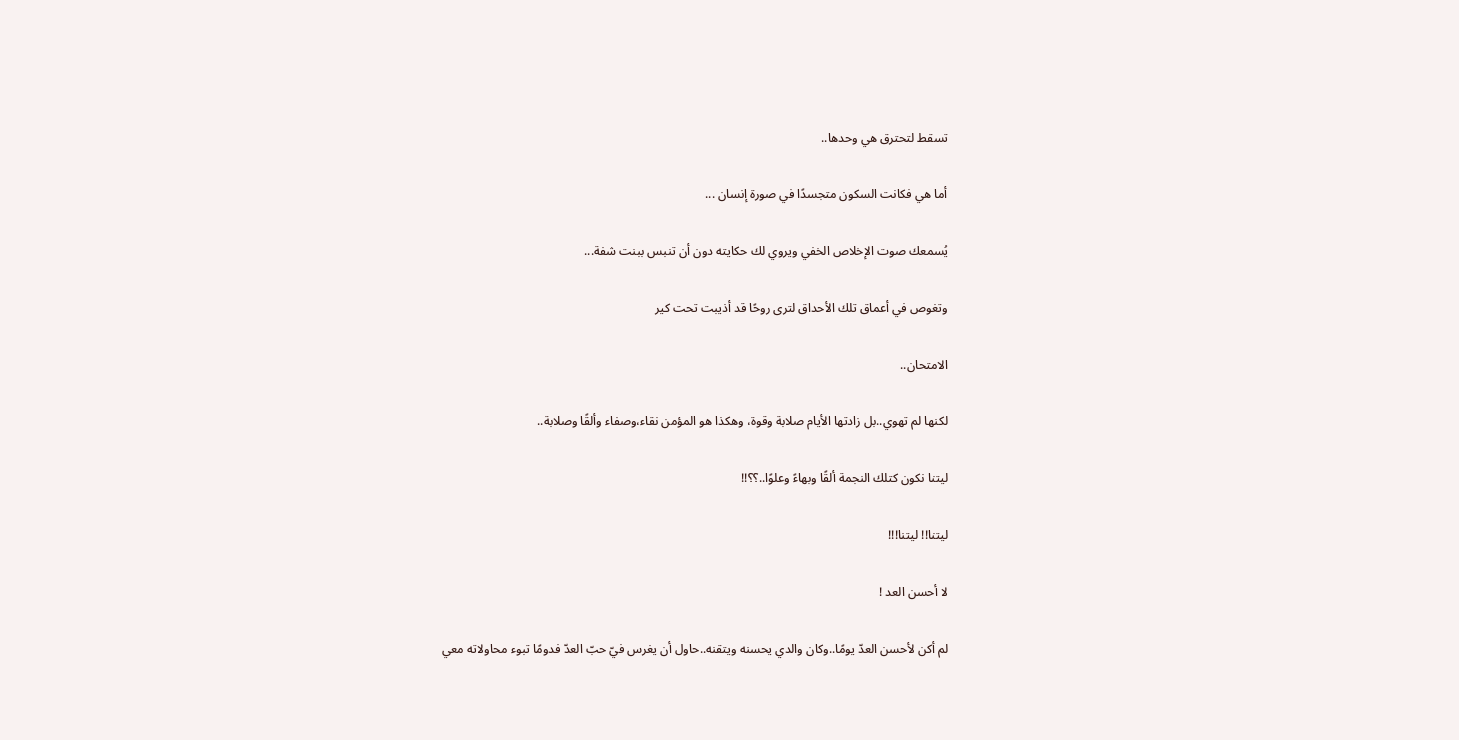تسقط لتحترق هي وحدها..

أما هي فكانت السكون متجسدًا في صورة إنسان ...

يُسمعك صوت الإخلاص الخفي ويروي لك حكايته دون أن تنبس ببنت شفة...

وتغوص في أعماق تلك الأحداق لترى روحًا قد أذيبت تحت كير

الامتحان..

لكنها لم تهوي..بل زادتها الأيام صلابة وقوة، وهكذا هو المؤمن نقاء،وصفاء وألقًا وصلابة..

ليتنا نكون كتلك النجمة ألقًا وبهاءً وعلوًا..؟؟!!

ليتنا!! ليتنا!!!

لا أحسن العد !

لم أكن لأحسن العدّ يومًا..وكان والدي يحسنه ويتقنه..حاول أن يغرس فيّ حبّ العدّ فدومًا تبوء محاولاته معي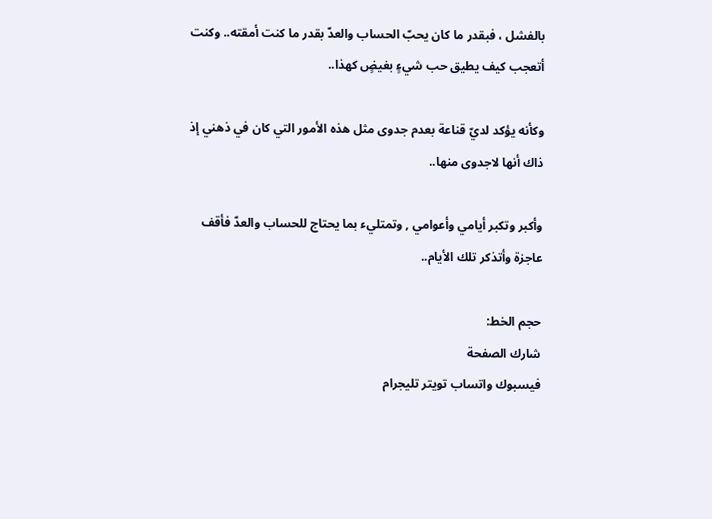بالفشل ، فبقدر ما كان يحبّ الحساب والعدّ بقدر ما كنت أمقته.. وكنت أتعجب كيف يطيق حب شيءٍ بغيضٍ كهذا..

وكأنه يؤكد لديّ قناعة بعدم جدوى مثل هذه الأمور التي كان في ذهني إذ ذاك أنها لاجدوى منها..

وأكبر وتكبر أيامي وأعوامي , وتمتليء بما يحتاج للحساب والعدّ فأقف عاجزة وأتذكر تلك الأيام..

حجم الخط:
شارك الصفحة
فيسبوك واتساب تويتر تليجرام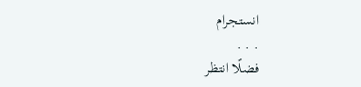انستجرام
. . .
فضلًا انتظر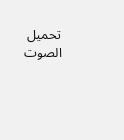تحميل الصوت